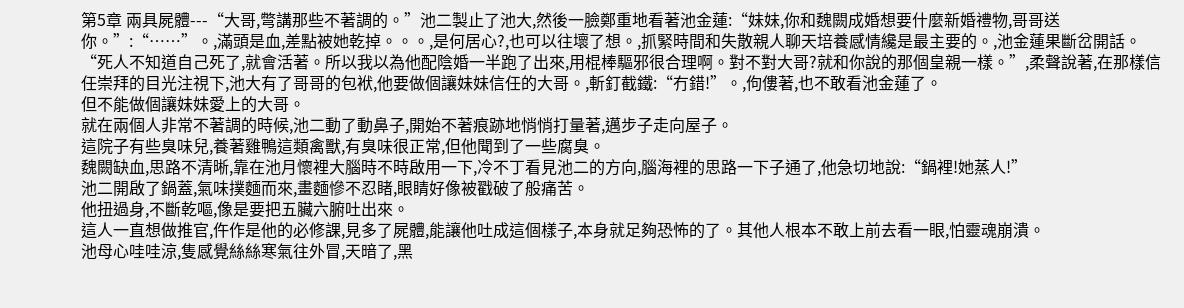第5章 兩具屍體---“大哥,彆講那些不著調的。”池二製止了池大,然後一臉鄭重地看著池金蓮:“妹妹,你和魏闕成婚想要什麼新婚禮物,哥哥送你。”:“……”。,滿頭是血,差點被她乾掉。。。,是何居心?,也可以往壞了想。,抓緊時間和失散親人聊天培養感情纔是最主要的。,池金蓮果斷岔開話。“死人不知道自己死了,就會活著。所以我以為他配陰婚一半跑了出來,用棍棒驅邪很合理啊。對不對大哥?就和你說的那個皇親一樣。”,柔聲說著,在那樣信任崇拜的目光注視下,池大有了哥哥的包袱,他要做個讓妹妹信任的大哥。,斬釘截鐵:“冇錯!”。,佝僂著,也不敢看池金蓮了。
但不能做個讓妹妹愛上的大哥。
就在兩個人非常不著調的時候,池二動了動鼻子,開始不著痕跡地悄悄打量著,邁步子走向屋子。
這院子有些臭味兒,養著雞鴨這類禽獸,有臭味很正常,但他聞到了一些腐臭。
魏闕缺血,思路不清晰,靠在池月懷裡大腦時不時啟用一下,冷不丁看見池二的方向,腦海裡的思路一下子通了,他急切地說:“鍋裡!她蒸人!”
池二開啟了鍋蓋,氣味撲麵而來,畫麵慘不忍睹,眼睛好像被戳破了般痛苦。
他扭過身,不斷乾嘔,像是要把五臟六腑吐出來。
這人一直想做推官,仵作是他的必修課,見多了屍體,能讓他吐成這個樣子,本身就足夠恐怖的了。其他人根本不敢上前去看一眼,怕靈魂崩潰。
池母心哇哇涼,隻感覺絲絲寒氣往外冒,天暗了,黑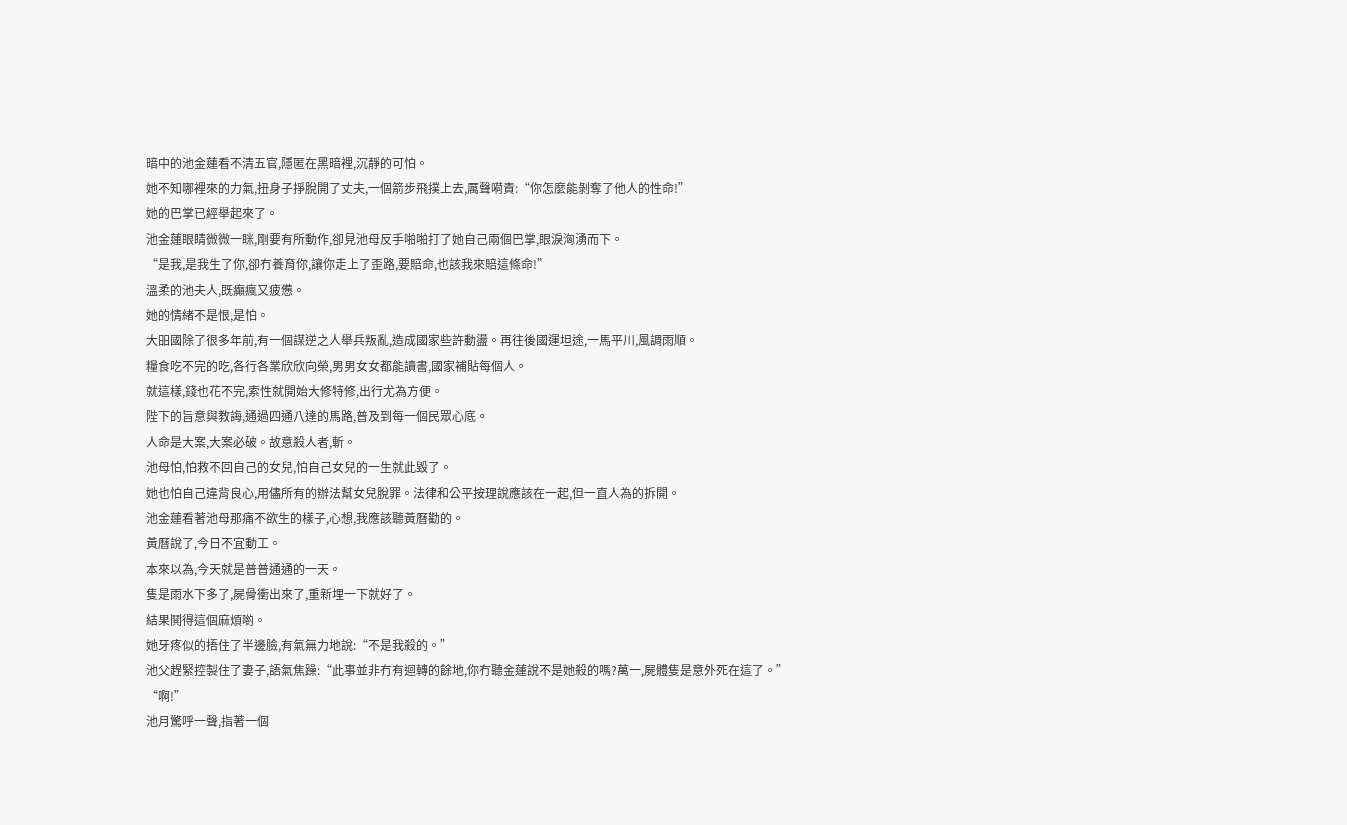暗中的池金蓮看不清五官,隱匿在黑暗裡,沉靜的可怕。
她不知哪裡來的力氣,扭身子掙脫開了丈夫,一個箭步飛撲上去,厲聲嗬責:“你怎麼能剝奪了他人的性命!”
她的巴掌已經舉起來了。
池金蓮眼睛微微一眯,剛要有所動作,卻見池母反手啪啪打了她自己兩個巴掌,眼淚洶湧而下。
“是我,是我生了你,卻冇養育你,讓你走上了歪路,要賠命,也該我來賠這條命!”
溫柔的池夫人,既癲瘋又疲憊。
她的情緒不是恨,是怕。
大昍國除了很多年前,有一個謀逆之人舉兵叛亂,造成國家些許動盪。再往後國運坦途,一馬平川,風調雨順。
糧食吃不完的吃,各行各業欣欣向榮,男男女女都能讀書,國家補貼每個人。
就這樣,錢也花不完,索性就開始大修特修,出行尤為方便。
陛下的旨意與教誨,通過四通八達的馬路,普及到每一個民眾心底。
人命是大案,大案必破。故意殺人者,斬。
池母怕,怕救不回自己的女兒,怕自己女兒的一生就此毀了。
她也怕自己違背良心,用儘所有的辦法幫女兒脫罪。法律和公平按理說應該在一起,但一直人為的拆開。
池金蓮看著池母那痛不欲生的樣子,心想,我應該聽黃曆勸的。
黃曆說了,今日不宜動工。
本來以為,今天就是普普通通的一天。
隻是雨水下多了,屍骨衝出來了,重新埋一下就好了。
結果鬨得這個麻煩喲。
她牙疼似的捂住了半邊臉,有氣無力地說:“不是我殺的。”
池父趕緊控製住了妻子,語氣焦躁:“此事並非冇有迴轉的餘地,你冇聽金蓮說不是她殺的嗎?萬一,屍體隻是意外死在這了。”
“啊!”
池月驚呼一聲,指著一個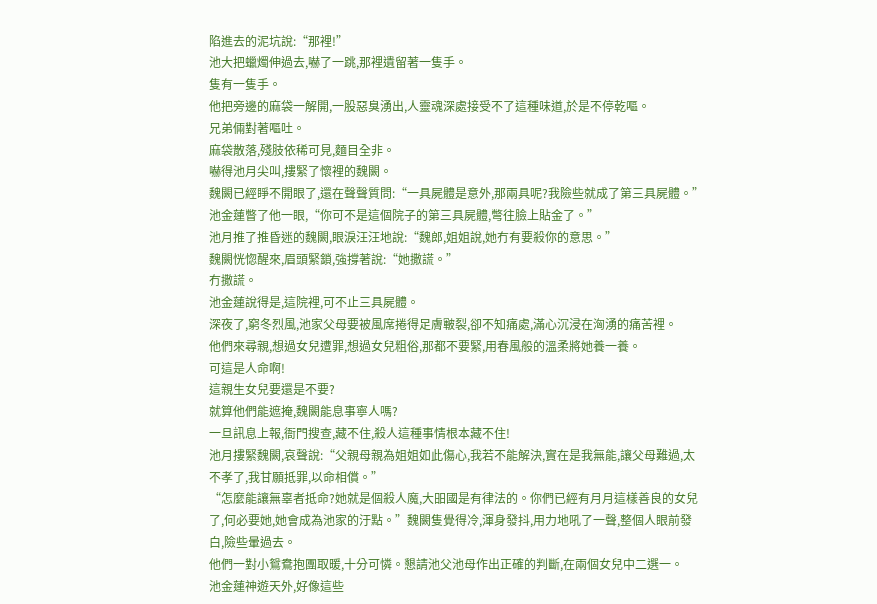陷進去的泥坑說:“那裡!”
池大把蠟燭伸過去,嚇了一跳,那裡遺留著一隻手。
隻有一隻手。
他把旁邊的麻袋一解開,一股惡臭湧出,人靈魂深處接受不了這種味道,於是不停乾嘔。
兄弟倆對著嘔吐。
麻袋散落,殘肢依稀可見,麵目全非。
嚇得池月尖叫,摟緊了懷裡的魏闕。
魏闕已經睜不開眼了,還在聲聲質問:“一具屍體是意外,那兩具呢?我險些就成了第三具屍體。”
池金蓮瞥了他一眼,“你可不是這個院子的第三具屍體,彆往臉上貼金了。”
池月推了推昏迷的魏闕,眼淚汪汪地說:“魏郎,姐姐說,她冇有要殺你的意思。”
魏闕恍惚醒來,眉頭緊鎖,強撐著說:“她撒謊。”
冇撒謊。
池金蓮說得是,這院裡,可不止三具屍體。
深夜了,窮冬烈風,池家父母要被風席捲得足膚皸裂,卻不知痛處,滿心沉浸在洶湧的痛苦裡。
他們來尋親,想過女兒遭罪,想過女兒粗俗,那都不要緊,用春風般的溫柔將她養一養。
可這是人命啊!
這親生女兒要還是不要?
就算他們能遮掩,魏闕能息事寧人嗎?
一旦訊息上報,衙門搜查,藏不住,殺人這種事情根本藏不住!
池月摟緊魏闕,哀聲說:“父親母親為姐姐如此傷心,我若不能解決,實在是我無能,讓父母難過,太不孝了,我甘願抵罪,以命相償。”
“怎麼能讓無辜者抵命?她就是個殺人魔,大昍國是有律法的。你們已經有月月這樣善良的女兒了,何必要她,她會成為池家的汙點。”魏闕隻覺得冷,渾身發抖,用力地吼了一聲,整個人眼前發白,險些暈過去。
他們一對小鴛鴦抱團取暖,十分可憐。懇請池父池母作出正確的判斷,在兩個女兒中二選一。
池金蓮神遊天外,好像這些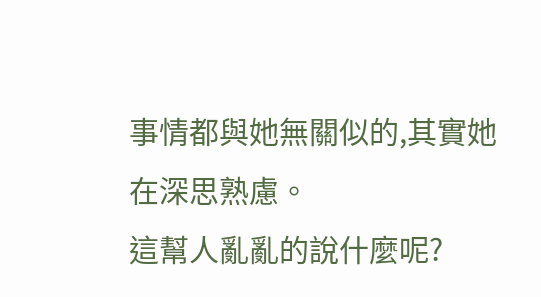事情都與她無關似的,其實她在深思熟慮。
這幫人亂亂的說什麼呢?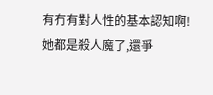有冇有對人性的基本認知啊!
她都是殺人魔了,還爭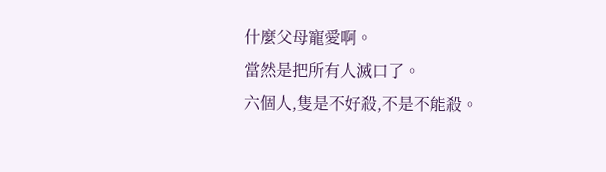什麼父母寵愛啊。
當然是把所有人滅口了。
六個人,隻是不好殺,不是不能殺。